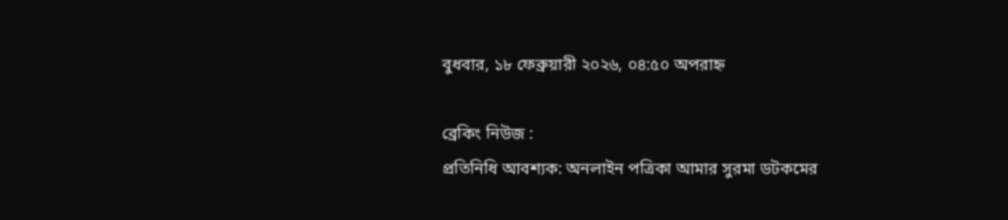বুধবার, ১৮ ফেব্রুয়ারী ২০২৬, ০৪:৫০ অপরাহ্ন

ব্রেকিং নিউজ :
প্রতিনিধি আবশ্যক: অনলাইন পত্রিকা আমার সুরমা ডটকমের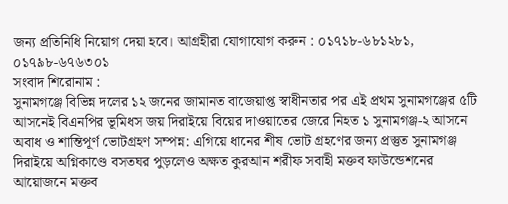জন্য প্রতিনিধি নিয়োগ দেয়া হবে। আগ্রহীরা যোগাযোগ করুন : ০১৭১৮-৬৮১২৮১, ০১৭৯৮-৬৭৬৩০১
সংবাদ শিরোনাম :
সুনামগঞ্জে বিভিন্ন দলের ১২ জনের জামানত বাজেয়াপ্ত স্বাধীনতার পর এই প্রথম সুনামগঞ্জের ৫টি আসনেই বিএনপির ভূমিধস জয় দিরাইয়ে বিয়ের দাওয়াতের জেরে নিহত ১ সুনামগঞ্জ-২ আসনে অবাধ ও শান্তিপূর্ণ ভোটগ্রহণ সম্পন্ন: এগিয়ে ধানের শীষ ভোট গ্রহণের জন্য প্রস্তুত সুনামগঞ্জ দিরাইয়ে অগ্নিকাণ্ডে বসতঘর পুড়লেও অক্ষত কুরআন শরীফ সবাহী মক্তব ফাউন্ডেশনের আয়োজনে মক্তব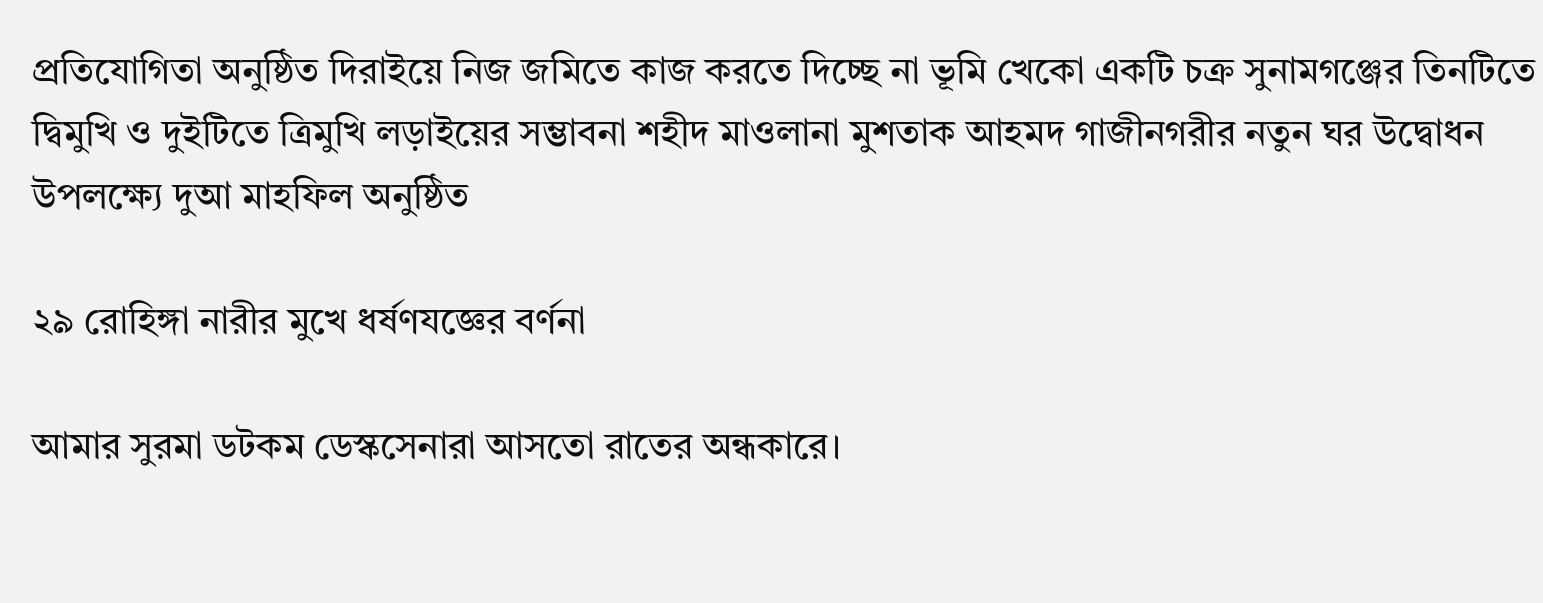প্রতিযোগিতা অনুষ্ঠিত দিরাইয়ে নিজ জমিতে কাজ করতে দিচ্ছে না ভূমি খেকো একটি চক্র সুনামগঞ্জের তিনটিতে দ্বিমুখি ও দুইটিতে ত্রিমুখি লড়াইয়ের সম্ভাবনা শহীদ মাওলানা মুশতাক আহমদ গাজীনগরীর নতুন ঘর উদ্বোধন উপলক্ষ্যে দুআ মাহফিল অনুষ্ঠিত

২৯ রোহিঙ্গা নারীর মুখে ধর্ষণযজ্ঞের বর্ণনা

আমার সুরমা ডটকম ডেস্কসেনারা আসতো রাতের অন্ধকারে।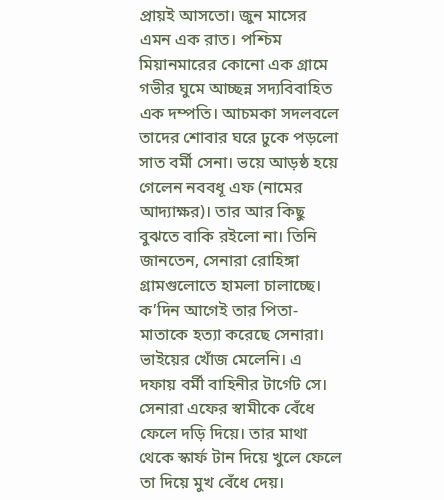প্রায়ই আসতো। জুন মাসের এমন এক রাত। পশ্চিম মিয়ানমারের কোনো এক গ্রামে গভীর ঘুমে আচ্ছন্ন সদ্যবিবাহিত এক দম্পতি। আচমকা সদলবলে তাদের শোবার ঘরে ঢুকে পড়লো সাত বর্মী সেনা। ভয়ে আড়ষ্ঠ হয়ে গেলেন নববধূ এফ (নামের আদ্যাক্ষর)। তার আর কিছু বুঝতে বাকি রইলো না। তিনি জানতেন, সেনারা রোহিঙ্গা গ্রামগুলোতে হামলা চালাচ্ছে। ক’দিন আগেই তার পিতা-মাতাকে হত্যা করেছে সেনারা। ভাইয়ের খোঁজ মেলেনি। এ দফায় বর্মী বাহিনীর টার্গেট সে। সেনারা এফের স্বামীকে বেঁধে ফেলে দড়ি দিয়ে। তার মাথা থেকে স্কার্ফ টান দিয়ে খুলে ফেলে তা দিয়ে মুখ বেঁধে দেয়।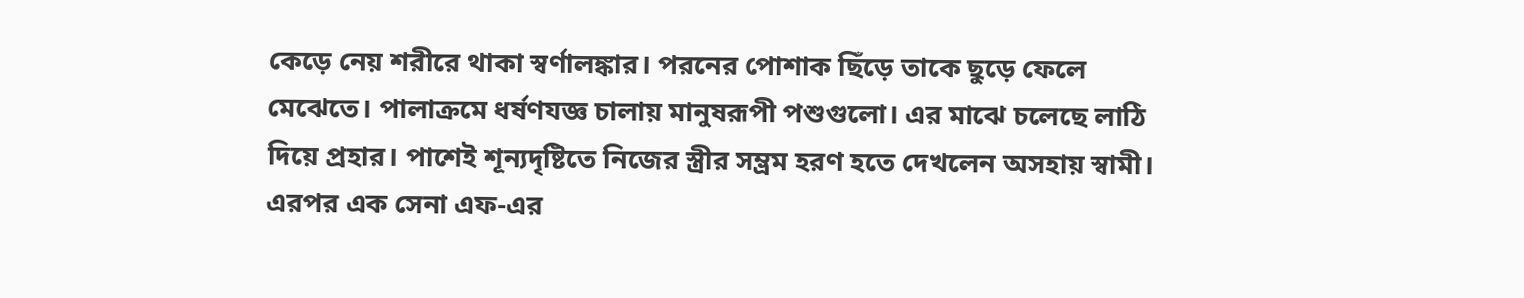কেড়ে নেয় শরীরে থাকা স্বর্ণালঙ্কার। পরনের পোশাক ছিঁড়ে তাকে ছুড়ে ফেলে মেঝেতে। পালাক্রমে ধর্ষণযজ্ঞ চালায় মানুষরূপী পশুগুলো। এর মাঝে চলেছে লাঠি দিয়ে প্রহার। পাশেই শূন্যদৃষ্টিতে নিজের স্ত্রীর সম্ভ্রম হরণ হতে দেখলেন অসহায় স্বামী। এরপর এক সেনা এফ-এর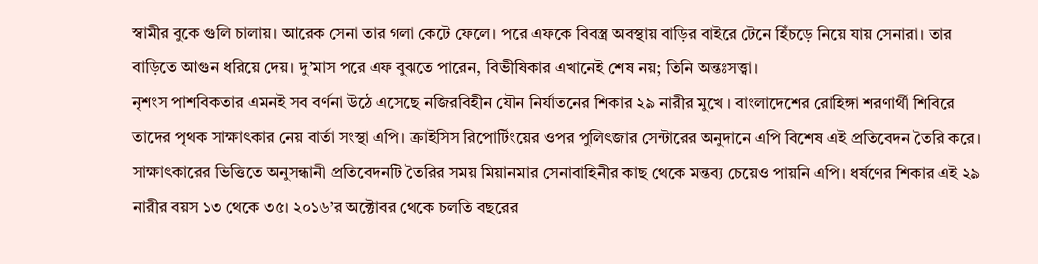স্বামীর বুকে গুলি চালায়। আরেক সেনা তার গলা কেটে ফেলে। পরে এফকে বিবস্ত্র অবস্থায় বাড়ির বাইরে টেনে হিঁচড়ে নিয়ে যায় সেনারা। তার বাড়িতে আগুন ধরিয়ে দেয়। দু’মাস পরে এফ বুঝতে পারেন, বিভীষিকার এখানেই শেষ নয়; তিনি অন্তঃসত্ত্বা।
নৃশংস পাশবিকতার এমনই সব বর্ণনা উঠে এসেছে নজিরবিহীন যৌন নির্যাতনের শিকার ২৯ নারীর মুখে । বাংলাদেশের রোহিঙ্গা শরণার্থী শিবিরে তাদের পৃথক সাক্ষাৎকার নেয় বার্তা সংস্থা এপি। ক্রাইসিস রিপোর্টিংয়ের ওপর পুলিৎজার সেন্টারের অনুদানে এপি বিশেষ এই প্রতিবেদন তৈরি করে। সাক্ষাৎকারের ভিত্তিতে অনুসন্ধানী প্রতিবেদনটি তৈরির সময় মিয়ানমার সেনাবাহিনীর কাছ থেকে মন্তব্য চেয়েও পায়নি এপি। ধর্ষণের শিকার এই ২৯ নারীর বয়স ১৩ থেকে ৩৫। ২০১৬’র অক্টোবর থেকে চলতি বছরের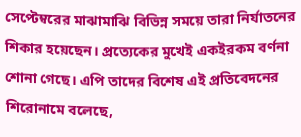সেপ্টেম্বরের মাঝামাঝি বিভিন্ন সময়ে তারা নির্যাতনের শিকার হয়েছেন। প্রত্যেকের মুখেই একইরকম বর্ণনা শোনা গেছে। এপি তাদের বিশেষ এই প্রতিবেদনের শিরোনামে বলেছে,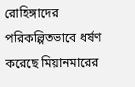রোহিঙ্গাদের পরিকল্পিতভাবে ধর্ষণ করেছে মিয়ানমারের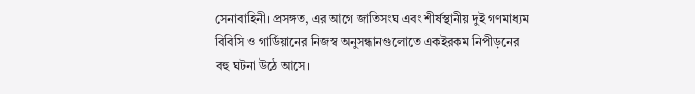সেনাবাহিনী। প্রসঙ্গত, এর আগে জাতিসংঘ এবং শীর্ষস্থানীয় দুই গণমাধ্যম বিবিসি ও গার্ডিয়ানের নিজস্ব অনুসন্ধানগুলোতে একইরকম নিপীড়নের বহু ঘটনা উঠে আসে।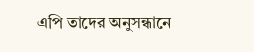এপি তাদের অনুসন্ধানে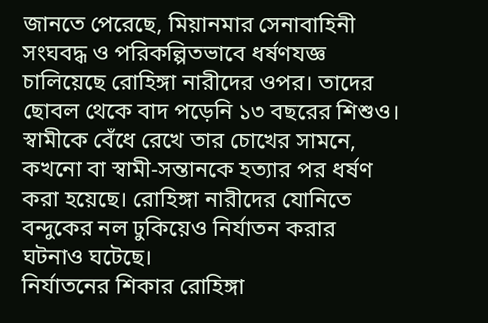জানতে পেরেছে, মিয়ানমার সেনাবাহিনী সংঘবদ্ধ ও পরিকল্পিতভাবে ধর্ষণযজ্ঞ চালিয়েছে রোহিঙ্গা নারীদের ওপর। তাদের ছোবল থেকে বাদ পড়েনি ১৩ বছরের শিশুও। স্বামীকে বেঁধে রেখে তার চোখের সামনে, কখনো বা স্বামী-সন্তানকে হত্যার পর ধর্ষণ করা হয়েছে। রোহিঙ্গা নারীদের যোনিতে বন্দুকের নল ঢুকিয়েও নির্যাতন করার ঘটনাও ঘটেছে।
নির্যাতনের শিকার রোহিঙ্গা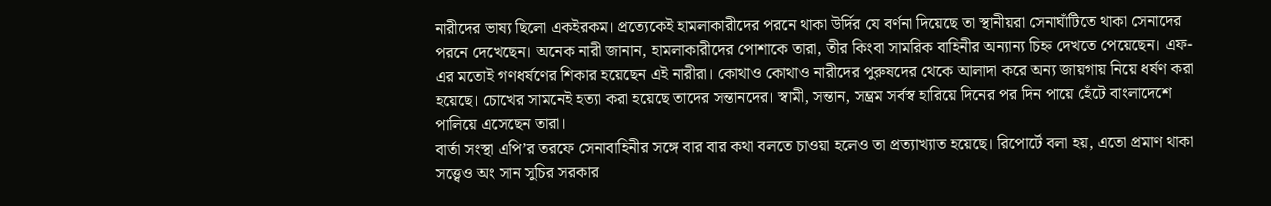নারীদের ভাষ্য ছিলো একইরকম। প্রত্যেকেই হামলাকারীদের পরনে থাকা উর্দির যে বর্ণনা দিয়েছে তা স্থানীয়রা সেনাঘাঁটিতে থাকা সেনাদের পরনে দেখেছেন। অনেক নারী জানান, হামলাকারীদের পোশাকে তারা, তীর কিংবা সামরিক বাহিনীর অন্যান্য চিহ্ন দেখতে পেয়েছেন। এফ-এর মতোই গণধর্ষণের শিকার হয়েছেন এই নারীরা। কোথাও কোথাও নারীদের পুরুষদের থেকে আলাদা করে অন্য জায়গায় নিয়ে ধর্ষণ করা হয়েছে। চোখের সামনেই হত্যা করা হয়েছে তাদের সন্তানদের। স্বামী, সন্তান, সম্ভ্রম সর্বস্ব হারিয়ে দিনের পর দিন পায়ে হেঁটে বাংলাদেশে পালিয়ে এসেছেন তারা।
বার্তা সংস্থা এপি’র তরফে সেনাবাহিনীর সঙ্গে বার বার কথা বলতে চাওয়া হলেও তা প্রত্যাখ্যাত হয়েছে। রিপোর্টে বলা হয়, এতো প্রমাণ থাকা সত্ত্বেও অং সান সুচির সরকার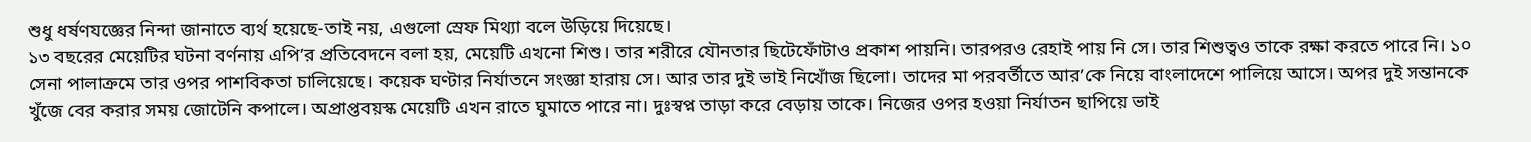শুধু ধর্ষণযজ্ঞের নিন্দা জানাতে ব্যর্থ হয়েছে-তাই নয়, এগুলো স্রেফ মিথ্যা বলে উড়িয়ে দিয়েছে।
১৩ বছরের মেয়েটির ঘটনা বর্ণনায় এপি’র প্রতিবেদনে বলা হয়, মেয়েটি এখনো শিশু। তার শরীরে যৌনতার ছিটেফোঁটাও প্রকাশ পায়নি। তারপরও রেহাই পায় নি সে। তার শিশুত্বও তাকে রক্ষা করতে পারে নি। ১০ সেনা পালাক্রমে তার ওপর পাশবিকতা চালিয়েছে। কয়েক ঘণ্টার নির্যাতনে সংজ্ঞা হারায় সে। আর তার দুই ভাই নিখোঁজ ছিলো। তাদের মা পরবর্তীতে আর’কে নিয়ে বাংলাদেশে পালিয়ে আসে। অপর দুই সন্তানকে খুঁজে বের করার সময় জোটেনি কপালে। অপ্রাপ্তবয়স্ক মেয়েটি এখন রাতে ঘুমাতে পারে না। দুঃস্বপ্ন তাড়া করে বেড়ায় তাকে। নিজের ওপর হওয়া নির্যাতন ছাপিয়ে ভাই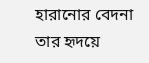হারানোর বেদনা তার হৃদয়ে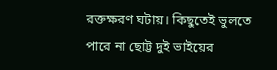রক্তক্ষরণ ঘটায়। কিছুতেই ভুলতে পারে না ছোট্ট দুই ভাইয়ের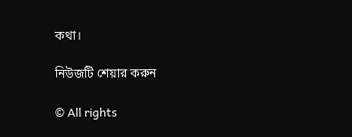কথা।

নিউজটি শেয়ার করুন

© All rights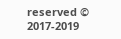reserved © 2017-2019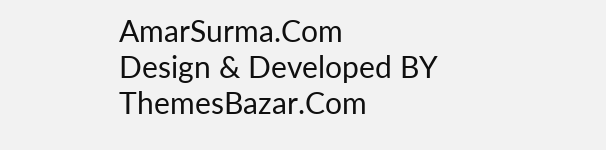AmarSurma.Com
Design & Developed BY ThemesBazar.Com